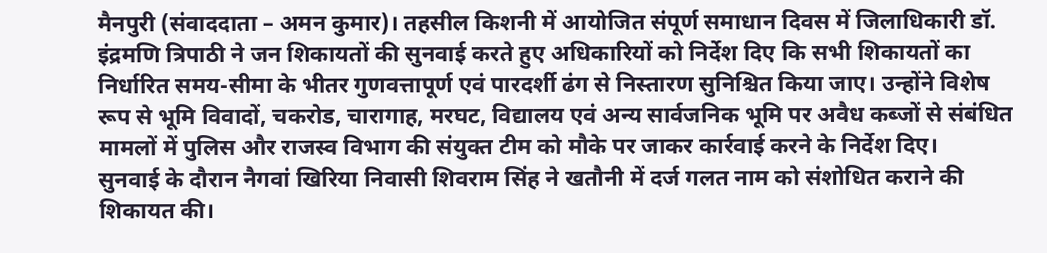मैनपुरी (संवाददाता – अमन कुमार)। तहसील किशनी में आयोजित संपूर्ण समाधान दिवस में जिलाधिकारी डॉ. इंद्रमणि त्रिपाठी ने जन शिकायतों की सुनवाई करते हुए अधिकारियों को निर्देश दिए कि सभी शिकायतों का निर्धारित समय-सीमा के भीतर गुणवत्तापूर्ण एवं पारदर्शी ढंग से निस्तारण सुनिश्चित किया जाए। उन्होंने विशेष रूप से भूमि विवादों, चकरोड, चारागाह, मरघट, विद्यालय एवं अन्य सार्वजनिक भूमि पर अवैध कब्जों से संबंधित मामलों में पुलिस और राजस्व विभाग की संयुक्त टीम को मौके पर जाकर कार्रवाई करने के निर्देश दिए।
सुनवाई के दौरान नैगवां खिरिया निवासी शिवराम सिंह ने खतौनी में दर्ज गलत नाम को संशोधित कराने की शिकायत की।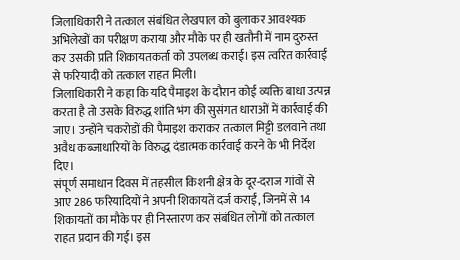जिलाधिकारी ने तत्काल संबंधित लेखपाल को बुलाकर आवश्यक अभिलेखों का परीक्षण कराया और मौके पर ही खतौनी में नाम दुरुस्त कर उसकी प्रति शिकायतकर्ता को उपलब्ध कराई। इस त्वरित कार्रवाई से फरियादी को तत्काल राहत मिली।
जिलाधिकारी ने कहा कि यदि पैमाइश के दौरान कोई व्यक्ति बाधा उत्पन्न करता है तो उसके विरुद्ध शांति भंग की सुसंगत धाराओं में कार्रवाई की जाए। उन्होंने चकरोडों की पैमाइश कराकर तत्काल मिट्टी डलवाने तथा अवैध कब्जाधारियों के विरुद्ध दंडात्मक कार्रवाई करने के भी निर्देश दिए।
संपूर्ण समाधान दिवस में तहसील किशनी क्षेत्र के दूर-दराज गांवों से आए 286 फरियादियों ने अपनी शिकायतें दर्ज कराईं, जिनमें से 14 शिकायतों का मौके पर ही निस्तारण कर संबंधित लोगों को तत्काल राहत प्रदान की गई। इस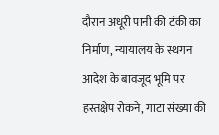दौरान अधूरी पानी की टंकी का निर्माण, न्यायालय के स्थगन आदेश के बावजूद भूमि पर हस्तक्षेप रोकने, गाटा संख्या की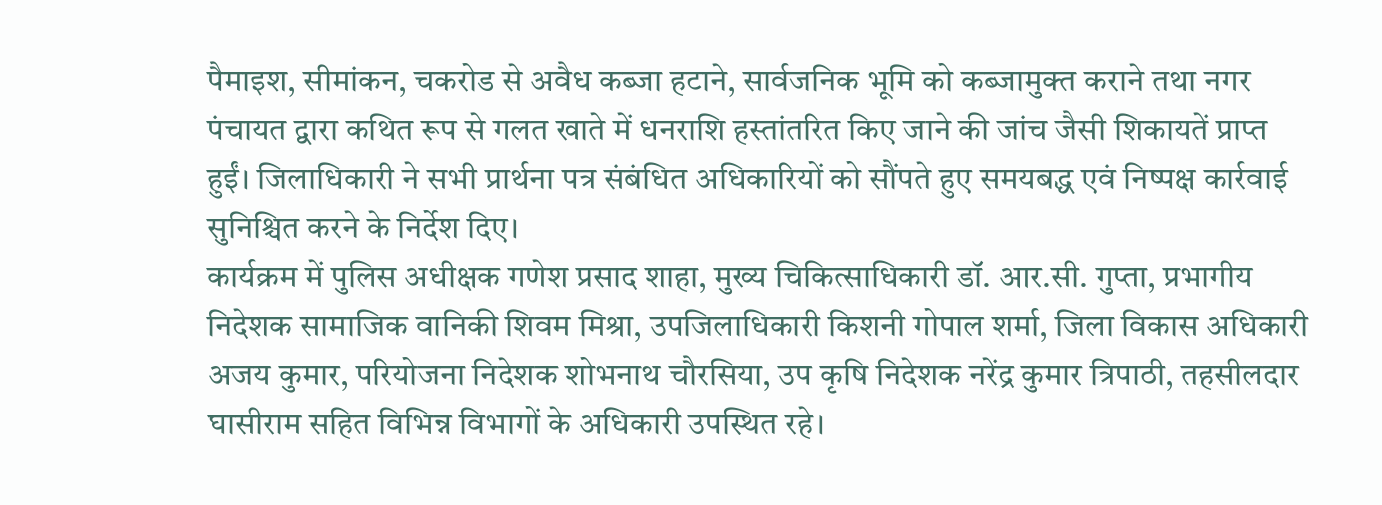पैमाइश, सीमांकन, चकरोड से अवैध कब्जा हटाने, सार्वजनिक भूमि को कब्जामुक्त कराने तथा नगर पंचायत द्वारा कथित रूप से गलत खाते में धनराशि हस्तांतरित किए जाने की जांच जैसी शिकायतें प्राप्त हुईं। जिलाधिकारी ने सभी प्रार्थना पत्र संबंधित अधिकारियों को सौंपते हुए समयबद्ध एवं निष्पक्ष कार्रवाई सुनिश्चित करने के निर्देश दिए।
कार्यक्रम में पुलिस अधीक्षक गणेश प्रसाद शाहा, मुख्य चिकित्साधिकारी डॉ. आर.सी. गुप्ता, प्रभागीय निदेशक सामाजिक वानिकी शिवम मिश्रा, उपजिलाधिकारी किशनी गोपाल शर्मा, जिला विकास अधिकारी अजय कुमार, परियोजना निदेशक शोभनाथ चौरसिया, उप कृषि निदेशक नरेंद्र कुमार त्रिपाठी, तहसीलदार घासीराम सहित विभिन्न विभागों के अधिकारी उपस्थित रहे।